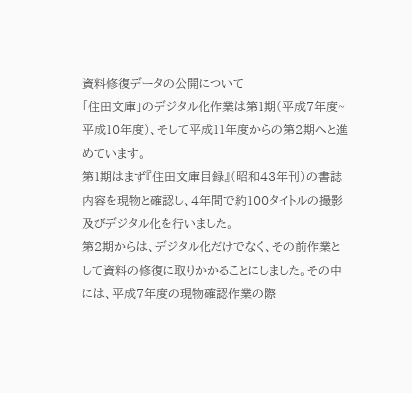資料修復データの公開について
「住田文庫」のデジタル化作業は第1期(平成7年度~平成10年度)、そして平成11年度からの第2期へと進めています。
第1期はまず『住田文庫目録』(昭和43年刊)の書誌内容を現物と確認し、4年間で約100タイトルの撮影及びデジタル化を行いました。
第2期からは、デジタル化だけでなく、その前作業として資料の修復に取りかかることにしました。その中には、平成7年度の現物確認作業の際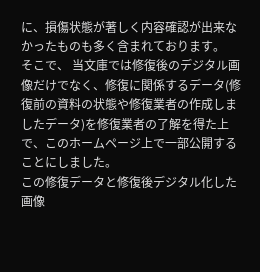に、損傷状態が著しく内容確認が出来なかったものも多く含まれております。
そこで、 当文庫では修復後のデジタル画像だけでなく、修復に関係するデータ(修復前の資料の状態や修復業者の作成しましたデータ)を修復業者の了解を得た上で、このホームページ上で一部公開することにしました。
この修復データと修復後デジタル化した画像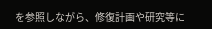を参照しながら、修復計画や研究等に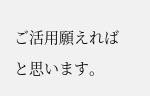ご活用願えればと思います。